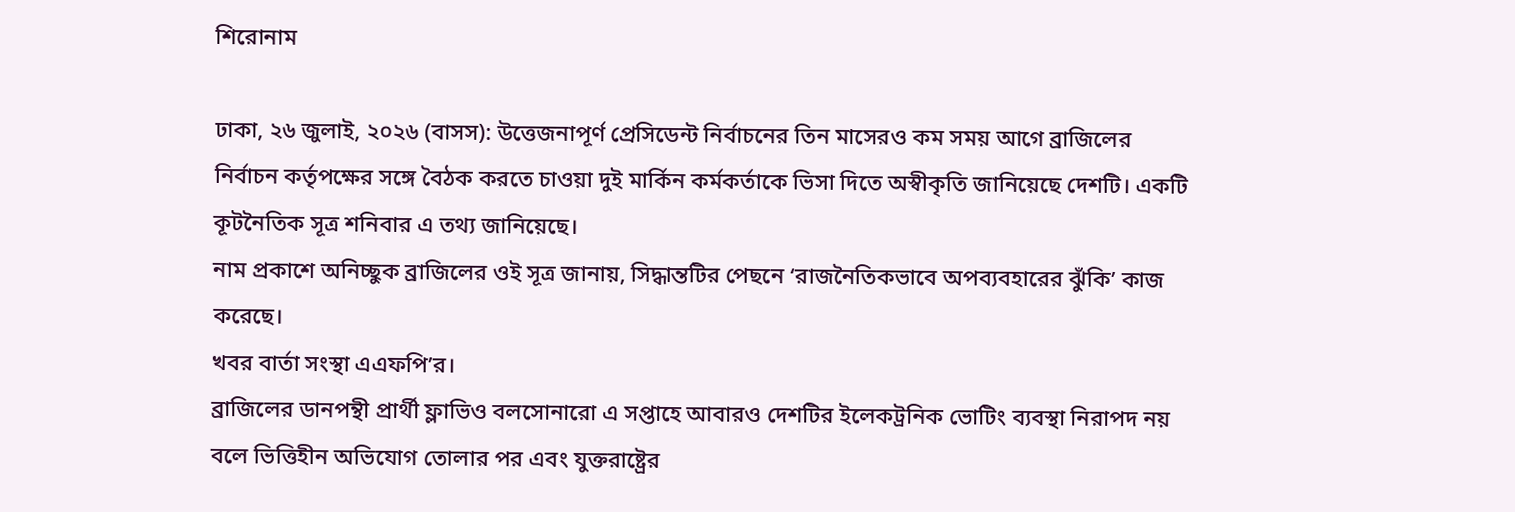শিরোনাম

ঢাকা, ২৬ জুলাই, ২০২৬ (বাসস): উত্তেজনাপূর্ণ প্রেসিডেন্ট নির্বাচনের তিন মাসেরও কম সময় আগে ব্রাজিলের নির্বাচন কর্তৃপক্ষের সঙ্গে বৈঠক করতে চাওয়া দুই মার্কিন কর্মকর্তাকে ভিসা দিতে অস্বীকৃতি জানিয়েছে দেশটি। একটি কূটনৈতিক সূত্র শনিবার এ তথ্য জানিয়েছে।
নাম প্রকাশে অনিচ্ছুক ব্রাজিলের ওই সূত্র জানায়, সিদ্ধান্তটির পেছনে ‘রাজনৈতিকভাবে অপব্যবহারের ঝুঁকি’ কাজ করেছে।
খবর বার্তা সংস্থা এএফপি’র।
ব্রাজিলের ডানপন্থী প্রার্থী ফ্লাভিও বলসোনারো এ সপ্তাহে আবারও দেশটির ইলেকট্রনিক ভোটিং ব্যবস্থা নিরাপদ নয় বলে ভিত্তিহীন অভিযোগ তোলার পর এবং যুক্তরাষ্ট্রের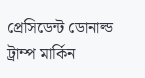প্রেসিডেন্ট ডোনাল্ড ট্রাম্প মার্কিন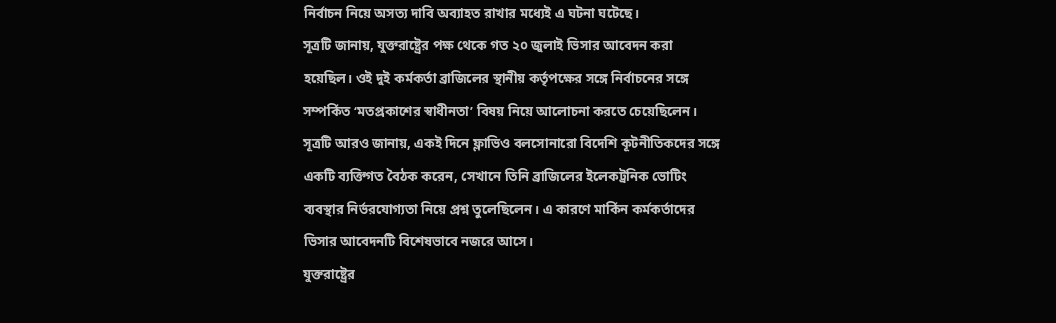নির্বাচন নিয়ে অসত্য দাবি অব্যাহত রাখার মধ্যেই এ ঘটনা ঘটেছে।
সূত্রটি জানায়, যুক্তরাষ্ট্রের পক্ষ থেকে গত ২০ জুলাই ভিসার আবেদন করা হয়েছিল। ওই দুই কর্মকর্তা ব্রাজিলের স্থানীয় কর্তৃপক্ষের সঙ্গে নির্বাচনের সঙ্গে সম্পর্কিত ‘মতপ্রকাশের স্বাধীনতা’ বিষয় নিয়ে আলোচনা করতে চেয়েছিলেন।
সূত্রটি আরও জানায়, একই দিনে ফ্লাভিও বলসোনারো বিদেশি কূটনীতিকদের সঙ্গে একটি ব্যক্তিগত বৈঠক করেন, সেখানে তিনি ব্রাজিলের ইলেকট্রনিক ভোটিং ব্যবস্থার নির্ভরযোগ্যতা নিয়ে প্রশ্ন তুলেছিলেন। এ কারণে মার্কিন কর্মকর্তাদের ভিসার আবেদনটি বিশেষভাবে নজরে আসে।
যুক্তরাষ্ট্রের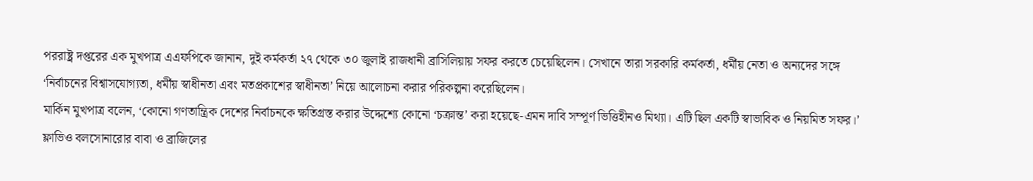পররাষ্ট্র দপ্তরের এক মুখপাত্র এএফপিকে জানান, দুই কর্মকর্তা ২৭ থেকে ৩০ জুলাই রাজধানী ব্রাসিলিয়ায় সফর করতে চেয়েছিলেন। সেখানে তারা সরকারি কর্মকর্তা, ধর্মীয় নেতা ও অন্যদের সঙ্গে ‘নির্বাচনের বিশ্বাসযোগ্যতা, ধর্মীয় স্বাধীনতা এবং মতপ্রকাশের স্বাধীনতা’ নিয়ে আলোচনা করার পরিকল্পনা করেছিলেন।
মার্কিন মুখপাত্র বলেন, ‘কোনো গণতান্ত্রিক দেশের নির্বাচনকে ক্ষতিগ্রস্ত করার উদ্দেশ্যে কোনো ‘চক্রান্ত’ করা হয়েছে-এমন দাবি সম্পূর্ণ ভিত্তিহীনও মিথ্যা। এটি ছিল একটি স্বাভাবিক ও নিয়মিত সফর।’
ফ্লাভিও বলসোনারোর বাবা ও ব্রাজিলের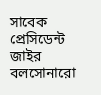সাবেক প্রেসিডেন্ট জাইর বলসোনারো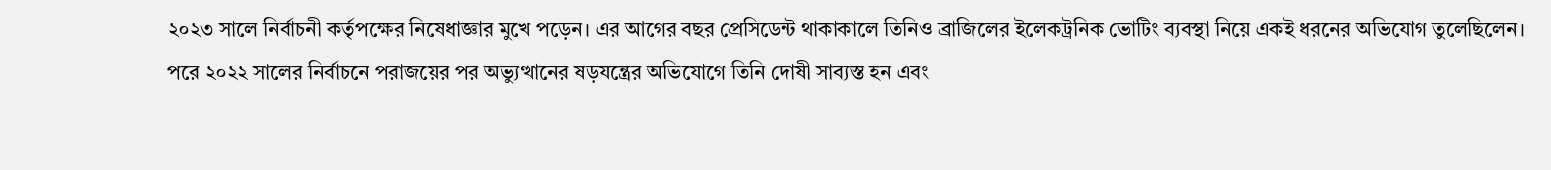২০২৩ সালে নির্বাচনী কর্তৃপক্ষের নিষেধাজ্ঞার মুখে পড়েন। এর আগের বছর প্রেসিডেন্ট থাকাকালে তিনিও ব্রাজিলের ইলেকট্রনিক ভোটিং ব্যবস্থা নিয়ে একই ধরনের অভিযোগ তুলেছিলেন।
পরে ২০২২ সালের নির্বাচনে পরাজয়ের পর অভ্যুত্থানের ষড়যন্ত্রের অভিযোগে তিনি দোষী সাব্যস্ত হন এবং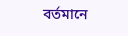বর্তমানে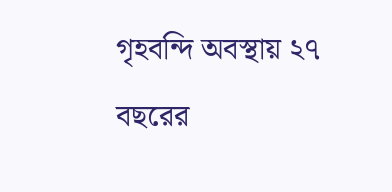গৃহবন্দি অবস্থায় ২৭ বছরের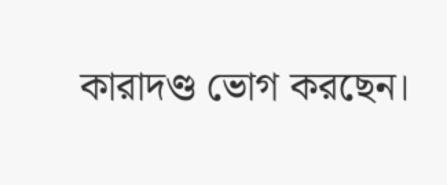কারাদণ্ড ভোগ করছেন।